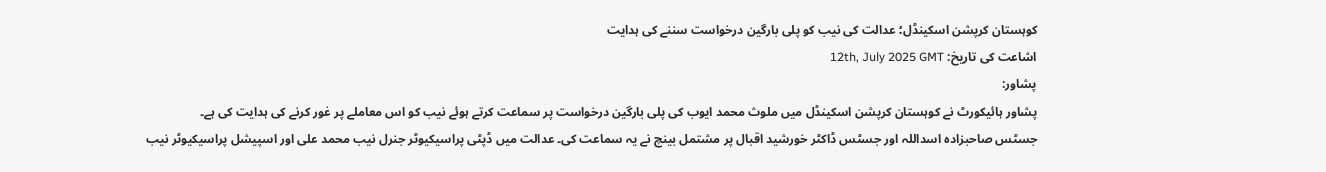کوہستان کرپشن اسکینڈل؛ عدالت کی نیب کو پلی بارگین درخواست سننے کی ہدایت
اشاعت کی تاریخ: 12th, July 2025 GMT
پشاور:
پشاور ہائیکورٹ نے کوہستان کرپشن اسکینڈل میں ملوث محمد ایوب کی پلی بارگین درخواست پر سماعت کرتے ہوئے نیب کو اس معاملے پر غور کرنے کی ہدایت کی ہے۔
جسٹس صاحبزادہ اسداللہ اور جسٹس ڈاکٹر خورشید اقبال پر مشتمل بینچ نے یہ سماعت کی۔ عدالت میں ڈپٹی پراسیکیوٹر جنرل نیب محمد علی اور اسپیشل پراسیکیوٹر نیب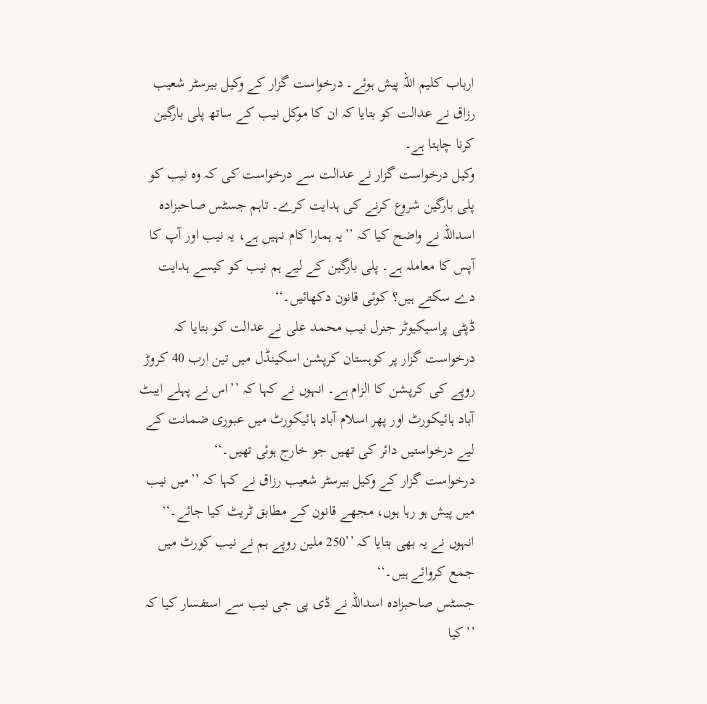ارباب کلیم اللہ پیش ہوئے۔ درخواست گزار کے وکیل بیرسٹر شعیب رزاق نے عدالت کو بتایا کہ ان کا موکل نیب کے ساتھ پلی بارگین کرنا چاہتا ہے۔
وکیل درخواست گزار نے عدالت سے درخواست کی کہ وہ نیب کو پلی بارگین شروع کرنے کی ہدایت کرے۔ تاہم جسٹس صاحبزادہ اسداللہ نے واضح کیا کہ ’’یہ ہمارا کام نہیں ہے، یہ نیب اور آپ کا آپس کا معاملہ ہے۔ پلی بارگین کے لیے ہم نیب کو کیسے ہدایت دے سکتے ہیں؟ کوئی قانون دکھائیں۔‘‘
ڈپٹی پراسیکیوٹر جنرل نیب محمد علی نے عدالت کو بتایا کہ درخواست گزار پر کوہستان کرپشن اسکینڈل میں تین ارب 40 کروڑ روپے کی کرپشن کا الزام ہے۔ انہوں نے کہا کہ ’’اس نے پہلے ایبٹ آباد ہائیکورٹ اور پھر اسلام آباد ہائیکورٹ میں عبوری ضمانت کے لیے درخواستیں دائر کی تھیں جو خارج ہوئی تھیں۔‘‘
درخواست گزار کے وکیل بیرسٹر شعیب رزاق نے کہا کہ ’’میں نیب میں پیش ہو رہا ہوں، مجھے قانون کے مطابق ٹریٹ کیا جائے۔‘‘ انہوں نے یہ بھی بتایا کہ ’’250 ملین روپے ہم نے نیب کورٹ میں جمع کروائے ہیں۔‘‘
جسٹس صاحبزادہ اسداللہ نے ڈی پی جی نیب سے استفسار کیا کہ ’’کیا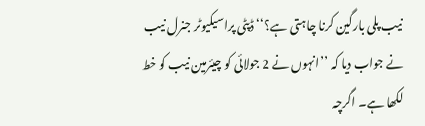نیب پلی بارگین کرنا چاہتی ہے؟‘‘ ڈپٹی پراسیکیوٹر جنرل نیب نے جواب دیا کہ ’’انہوں نے 2 جولائی کو چیئرمین نیب کو خط لکھا ہے۔ اگرچہ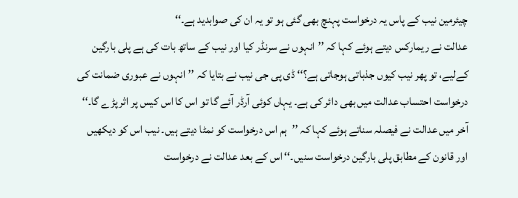چیئرمین نیب کے پاس یہ درخواست پہنچ بھی گئی ہو تو یہ ان کی صوابدید ہے۔‘‘
عدالت نے ریمارکس دیتے ہوئے کہا کہ ’’انہوں نے سرنڈر کیا اور نیب کے ساتھ بات کی ہے پلی بارگین کےلیے، تو پھر نیب کیوں جذباتی ہوجاتی ہے؟‘‘ ڈی پی جی نیب نے بتایا کہ ’’انہوں نے عبوری ضمانت کی درخواست احتساب عدالت میں بھی دائر کی ہے۔ یہاں کوئی آرڈر آئے گا تو اس کا اس کیس پر اثر پڑے گا۔‘‘
آخر میں عدالت نے فیصلہ سناتے ہوئے کہا کہ ’’ہم اس درخواست کو نمٹا دیتے ہیں۔ نیب اس کو دیکھیں اور قانون کے مطابق پلی بارگین درخواست سنیں۔‘‘ اس کے بعد عدالت نے درخواست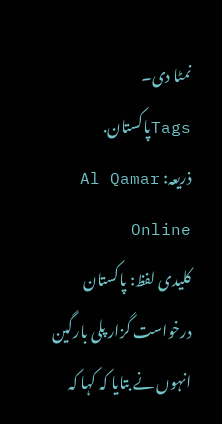نمٹا دی۔
Tagsپاکستان.
ذریعہ: Al Qamar Online
کلیدی لفظ: پاکستان درخواست گزار پلی بارگین انہوں نے بتایا کہ کہا کہ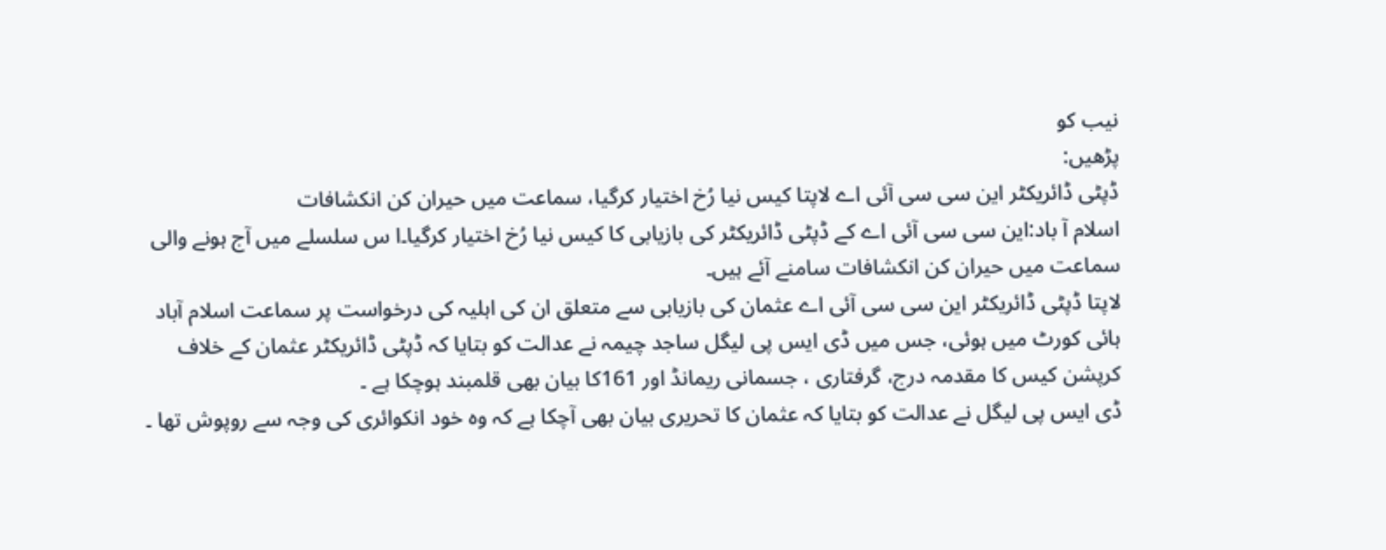نیب کو
پڑھیں:
ڈپٹی ڈائریکٹر این سی سی آئی اے لاپتا کیس نیا رُخ اختیار کرگیا، سماعت میں حیران کن انکشافات
اسلام آ باد:این سی سی آئی اے کے ڈپٹی ڈائریکٹر کی بازیابی کا کیس نیا رُخ اختیار کرگیا۔ا س سلسلے میں آج ہونے والی سماعت میں حیران کن انکشافات سامنے آئے ہیں۔
لاپتا ڈپٹی ڈائریکٹر این سی سی آئی اے عثمان کی بازیابی سے متعلق ان کی اہلیہ کی درخواست پر سماعت اسلام آباد ہائی کورٹ میں ہوئی، جس میں ڈی ایس پی لیگل ساجد چیمہ نے عدالت کو بتایا کہ ڈپٹی ڈائریکٹر عثمان کے خلاف کرپشن کیس کا مقدمہ درج، گرفتاری ، جسمانی ریمانڈ اور 161کا بیان بھی قلمبند ہوچکا ہے ۔
ڈی ایس پی لیگل نے عدالت کو بتایا کہ عثمان کا تحریری بیان بھی آچکا ہے کہ وہ خود انکوائری کی وجہ سے روپوش تھا ۔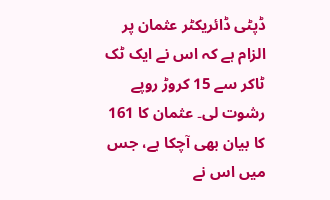ڈپٹی ڈائریکٹر عثمان پر الزام ہے کہ اس نے ایک ٹک ٹاکر سے 15 کروڑ روپے رشوت لی۔ عثمان کا 161 کا بیان بھی آچکا ہے، جس میں اس نے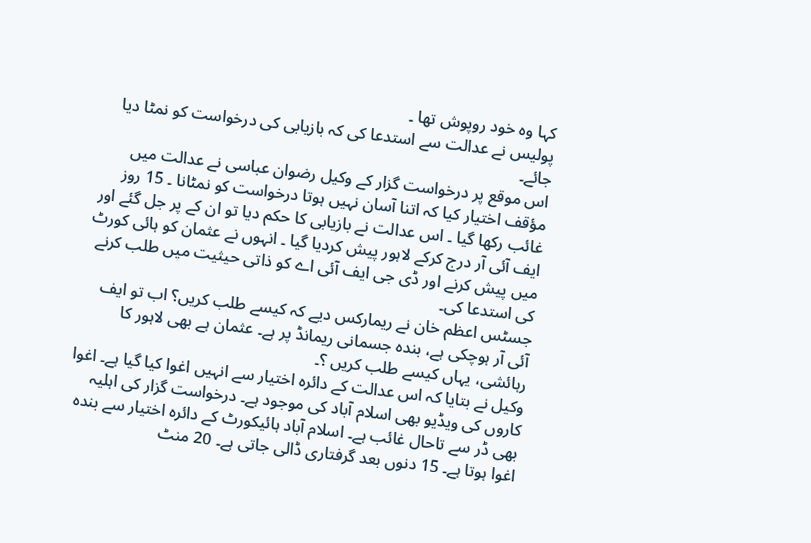کہا وہ خود روپوش تھا ۔
پولیس نے عدالت سے استدعا کی کہ بازیابی کی درخواست کو نمٹا دیا جائے۔
اس موقع پر درخواست گزار کے وکیل رضوان عباسی نے عدالت میں مؤقف اختیار کیا کہ اتنا آسان نہیں ہوتا درخواست کو نمٹانا ۔ 15 روز غائب رکھا گیا ۔ اس عدالت نے بازیابی کا حکم دیا تو ان کے پر جل گئے اور ایف آئی آر درج کرکے لاہور پیش کردیا گیا ۔ انہوں نے عثمان کو ہائی کورٹ میں پیش کرنے اور ڈی جی ایف آئی اے کو ذاتی حیثیت میں طلب کرنے کی استدعا کی۔
جسٹس اعظم خان نے ریمارکس دیے کہ کیسے طلب کریں؟ اب تو ایف آئی آر ہوچکی ہے، بندہ جسمانی ریمانڈ پر ہے۔ عثمان ہے بھی لاہور کا رہائشی، یہاں کیسے طلب کریں ؟۔
وکیل نے بتایا کہ اس عدالت کے دائرہ اختیار سے انہیں اغوا کیا گیا ہے۔ اغوا کاروں کی ویڈیو بھی اسلام آباد کی موجود ہے۔ درخواست گزار کی اہلیہ بھی ڈر سے تاحال غائب ہے۔ اسلام آباد ہائیکورٹ کے دائرہ اختیار سے بندہ اغوا ہوتا ہے۔ 15 دنوں بعد گرفتاری ڈالی جاتی ہے۔ 20 منٹ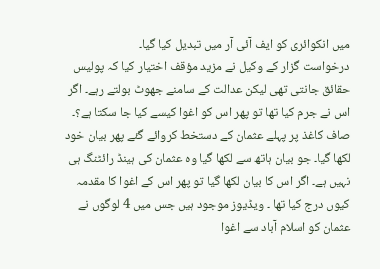میں انکوائری کو ایف آئی آر میں تبدیل کیا گیا۔
درخواست گزار کے وکیل نے مزید مؤقف اختیار کیا کہ پولیس حقائق جانتی تھی لیکن عدالت کے سامنے جھوٹ بولتے رہے۔ اگر اس نے جرم کیا تھا تو پھر اس کو اغوا کیسے کیا جا سکتا ہے؟۔ صاف کاغذ پر پہلے عثمان کے دستخط کروائے گئے پھر بیان خود لکھا گیا۔ جو بیان ہاتھ سے لکھا گیا وہ عثمان کی ہینڈ رائٹنگ ہی نہیں ہے۔ اگر اس کا بیان لکھا گیا تو پھر اس کے اغوا کا مقدمہ کیوں درج کیا تھا ۔ ویڈیوز موجود ہیں جس میں 4 لوگوں نے عثمان کو اسلام آباد سے اغوا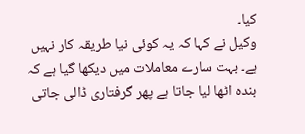کیا۔
وکیل نے کہا کہ یہ کوئی نیا طریقہ کار نہیں ہے۔ بہت سارے معاملات میں دیکھا گیا ہے کہ بندہ اٹھا لیا جاتا ہے پھر گرفتاری ڈالی جاتی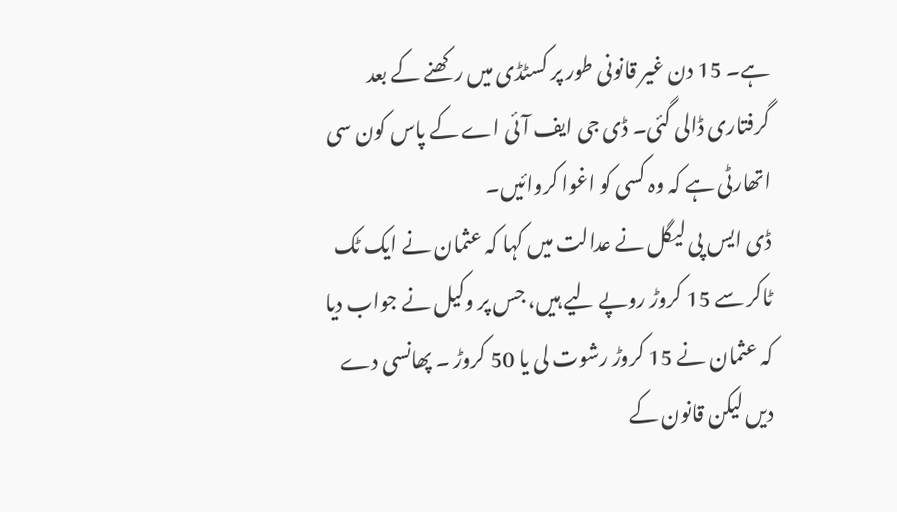ہے۔ 15 دن غیر قانونی طور پر کسٹڈی میں رکھنے کے بعد گرفتاری ڈالی گئی۔ ڈی جی ایف آئی اے کے پاس کون سی اتھارٹی ہے کہ وہ کسی کو اغوا کروائیں۔
ڈی ایس پی لیگل نے عدالت میں کہا کہ عثمان نے ایک ٹک ٹاکر سے 15 کروڑ روپے لیے ہیں، جس پر وکیل نے جواب دیا کہ عثمان نے 15 کروڑ رشوت لی یا 50 کروڑ ۔ پھانسی دے دیں لیکن قانون کے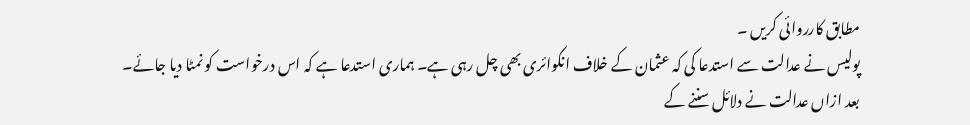مطابق کارروائی کریں ۔
پولیس نے عدالت سے استدعا کی کہ عثمان کے خلاف انکوائری بھی چل رہی ہے۔ ہماری استدعا ہے کہ اس درخواست کو نمٹا دیا جائے۔
بعد ازاں عدالت نے دلائل سننے کے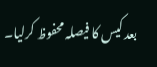بعد کیس کا فیصلہ محفوظ کرلیا۔